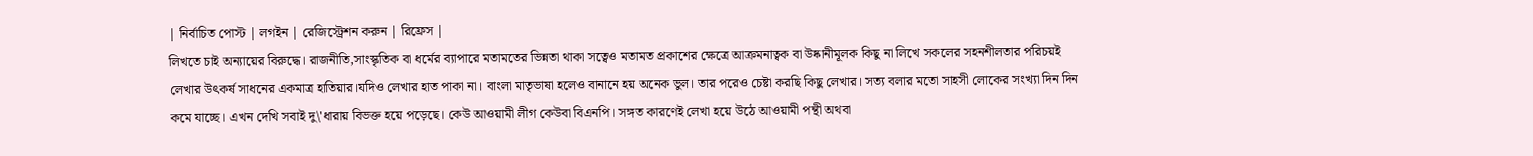| নির্বাচিত পোস্ট | লগইন | রেজিস্ট্রেশন করুন | রিফ্রেস |
লিখতে চাই অন্যায়ের বিরুদ্ধে। রাজনীতি,সাংস্কৃতিক বা ধর্মের ব্যাপারে মতামতের ভিন্নতা থাকা সত্বেও মতামত প্রকাশের ক্ষেত্রে আক্রমনাত্বক বা উষ্কানীমূলক কিছু না লিখে সকলের সহনশীলতার পরিচয়ই লেখার উৎকর্ষ সাধনের একমাত্র হাতিয়ার।যদিও লেখার হাত পাকা না। বাংলা মাতৃভাষা হলেও বানানে হয় অনেক ভুল। তার পরেও চেষ্টা করছি কিছু লেখার। সত্য বলার মতো সাহসী লোকের সংখ্যা দিন দিন কমে যাচ্ছে। এখন দেখি সবাই দু\'ধারায় বিভক্ত হয়ে পড়েছে। কেউ আওয়ামী লীগ কেউবা বিএনপি। সঙ্গত কারণেই লেখা হয়ে উঠে আওয়ামী পন্থী অথবা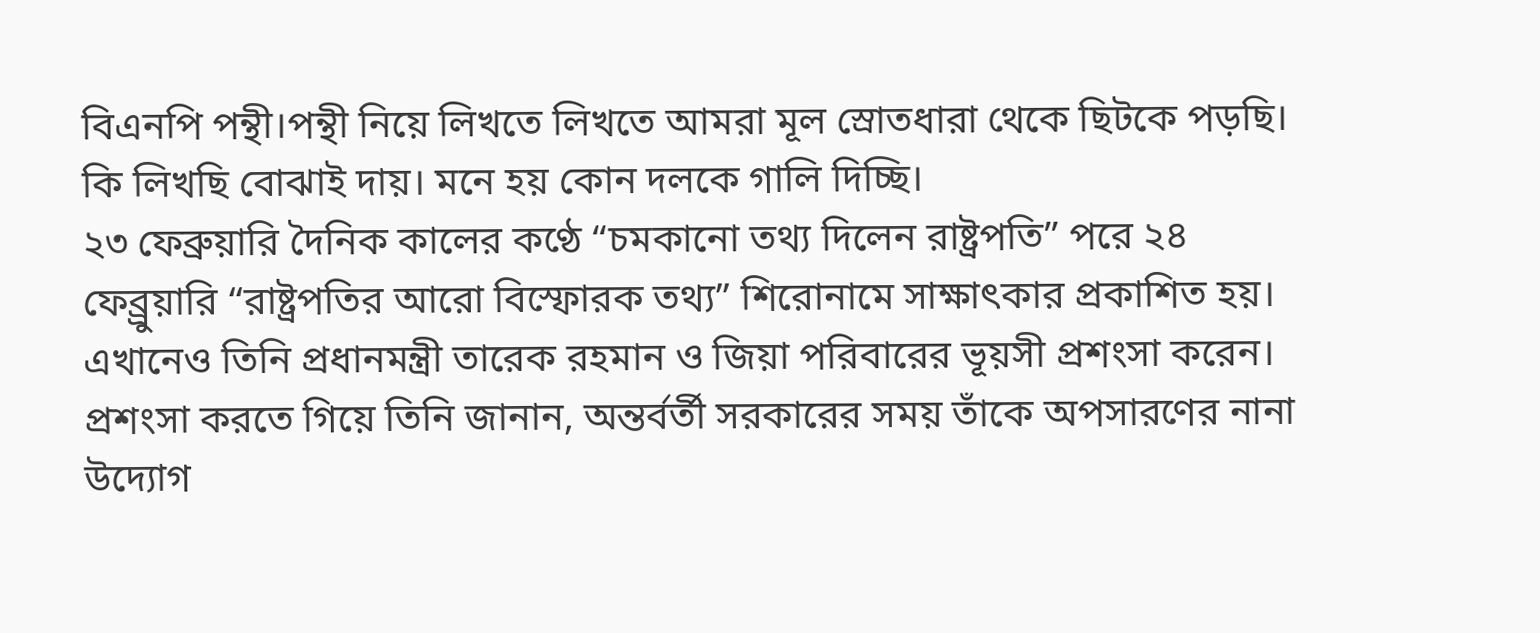বিএনপি পন্থী।পন্থী নিয়ে লিখতে লিখতে আমরা মূল স্রোতধারা থেকে ছিটকে পড়ছি। কি লিখছি বোঝাই দায়। মনে হয় কোন দলকে গালি দিচ্ছি।
২৩ ফেব্রুয়ারি দৈনিক কালের কণ্ঠে “চমকানো তথ্য দিলেন রাষ্ট্রপতি” পরে ২৪ ফেব্র্রুয়ারি “রাষ্ট্রপতির আরো বিস্ফোরক তথ্য” শিরোনামে সাক্ষাৎকার প্রকাশিত হয়। এখানেও তিনি প্রধানমন্ত্রী তারেক রহমান ও জিয়া পরিবারের ভূয়সী প্রশংসা করেন। প্রশংসা করতে গিয়ে তিনি জানান, অন্তর্বর্তী সরকারের সময় তাঁকে অপসারণের নানা উদ্যোগ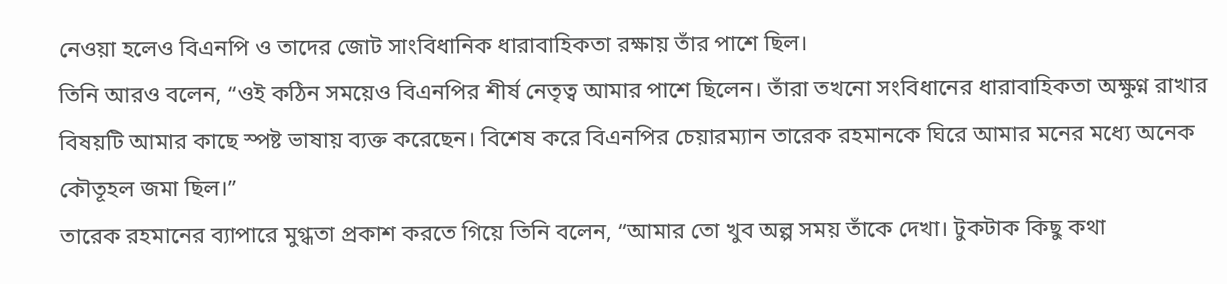নেওয়া হলেও বিএনপি ও তাদের জোট সাংবিধানিক ধারাবাহিকতা রক্ষায় তাঁর পাশে ছিল।
তিনি আরও বলেন, “ওই কঠিন সময়েও বিএনপির শীর্ষ নেতৃত্ব আমার পাশে ছিলেন। তাঁরা তখনো সংবিধানের ধারাবাহিকতা অক্ষুণ্ন রাখার বিষয়টি আমার কাছে স্পষ্ট ভাষায় ব্যক্ত করেছেন। বিশেষ করে বিএনপির চেয়ারম্যান তারেক রহমানকে ঘিরে আমার মনের মধ্যে অনেক কৌতূহল জমা ছিল।”
তারেক রহমানের ব্যাপারে মুগ্ধতা প্রকাশ করতে গিয়ে তিনি বলেন, “আমার তো খুব অল্প সময় তাঁকে দেখা। টুকটাক কিছু কথা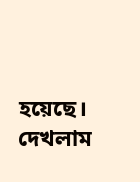হয়েছে। দেখলাম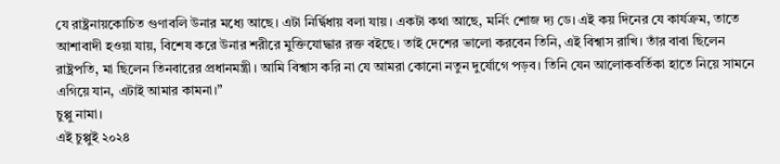যে রাষ্ট্রনায়কোচিত গুণাবলি উনার মধ্যে আছে। এটা নির্দ্বিধায় বলা যায়। একটা কথা আছে, মর্নিং শোজ দ্য ডে। এই কয় দিনের যে কার্যক্রম, তাতে আশাবাদী হওয়া যায়, বিশেষ করে উনার শরীরে মুক্তিযোদ্ধার রক্ত বইছে। তাই দেশের ভালো করবেন তিনি, এই বিশ্বাস রাখি। তাঁর বাবা ছিলেন রাষ্ট্রপতি, মা ছিলেন তিনবারের প্রধানমন্ত্রী। আমি বিশ্বাস করি না যে আমরা কোনো নতুন দুর্যোগে পড়ব। তিনি যেন আলোকবর্তিকা হাতে নিয়ে সামনে এগিয়ে যান, এটাই আমার কামনা।”
চুপ্পু নামা।
এই চুপ্পুই ২০২৪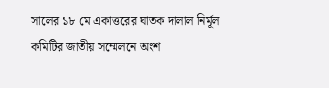সালের ১৮ মে একাত্তরের ঘাতক দালাল নির্মূল কমিটির জাতীয় সম্মেলনে অংশ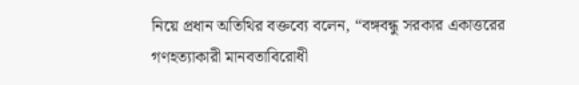নিয়ে প্রধান অতিথির বক্তব্যে বলেন, “বঙ্গবন্ধু সরকার একাত্তরের গণহত্যাকারী মানবতাবিরোধী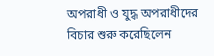অপরাধী ও যুদ্ধ অপরাধীদের বিচার শুরু করেছিলেন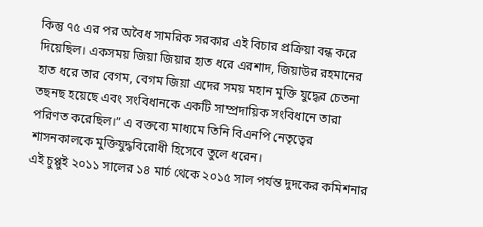কিন্তু ৭৫ এর পর অবৈধ সামরিক সরকার এই বিচার প্রক্রিয়া বন্ধ করে দিয়েছিল। একসময় জিয়া জিয়ার হাত ধরে এরশাদ, জিয়াউর রহমানের হাত ধরে তার বেগম, বেগম জিয়া এদের সময় মহান মুক্তি যুদ্ধের চেতনা তছনছ হয়েছে এবং সংবিধানকে একটি সাম্প্রদায়িক সংবিধানে তারা পরিণত করেছিল।” এ বক্তব্যে মাধ্যমে তিনি বিএনপি নেতৃত্বের শাসনকালকে মুক্তিযুদ্ধবিরোধী হিসেবে তুলে ধরেন।
এই চুপ্পুই ২০১১ সালের ১৪ মার্চ থেকে ২০১৫ সাল পর্যন্ত দুদকের কমিশনার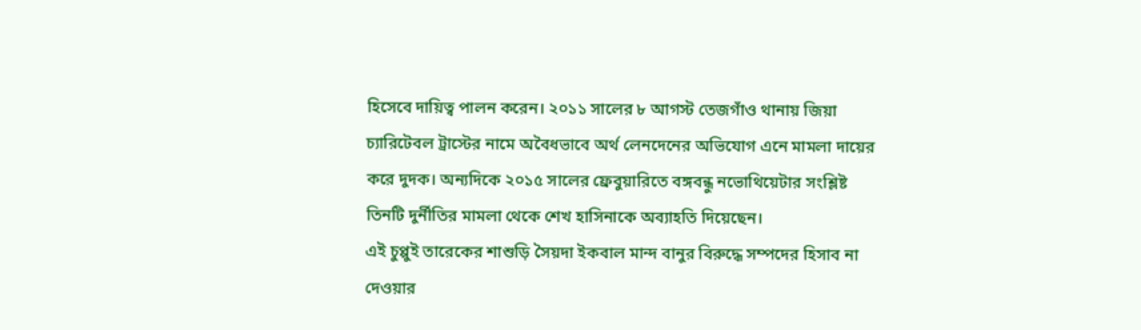হিসেবে দায়িত্ব পালন করেন। ২০১১ সালের ৮ আগস্ট তেজগাঁও থানায় জিয়া চ্যারিটেবল ট্রাস্টের নামে অবৈধভাবে অর্থ লেনদেনের অভিযোগ এনে মামলা দায়ের করে দুদক। অন্যদিকে ২০১৫ সালের ফ্রেবুয়ারিতে বঙ্গবন্ধু নভোথিয়েটার সংশ্লিষ্ট তিনটি দুর্নীতির মামলা থেকে শেখ হাসিনাকে অব্যাহতি দিয়েছেন।
এই চুপ্পুই তারেকের শাশুড়ি সৈয়দা ইকবাল মান্দ বানুর বিরুদ্ধে সম্পদের হিসাব না দেওয়ার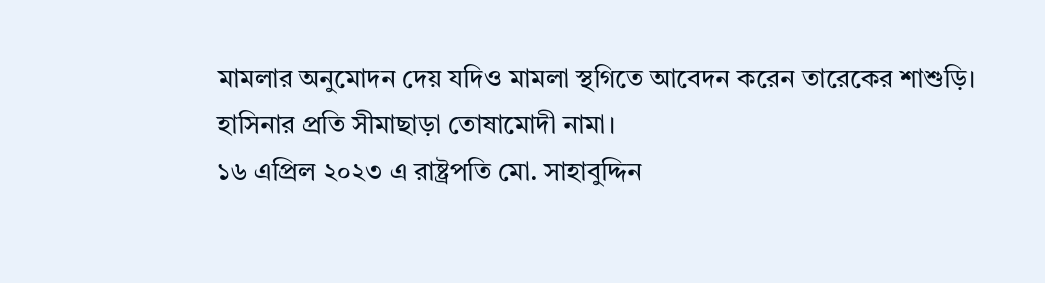মামলার অনুমোদন দেয় যদিও মামলা স্থগিতে আবেদন করেন তারেকের শাশুড়ি।
হাসিনার প্রতি সীমাছাড়া তোষামোদী নামা।
১৬ এপ্রিল ২০২৩ এ রাষ্ট্রপতি মো. সাহাবুদ্দিন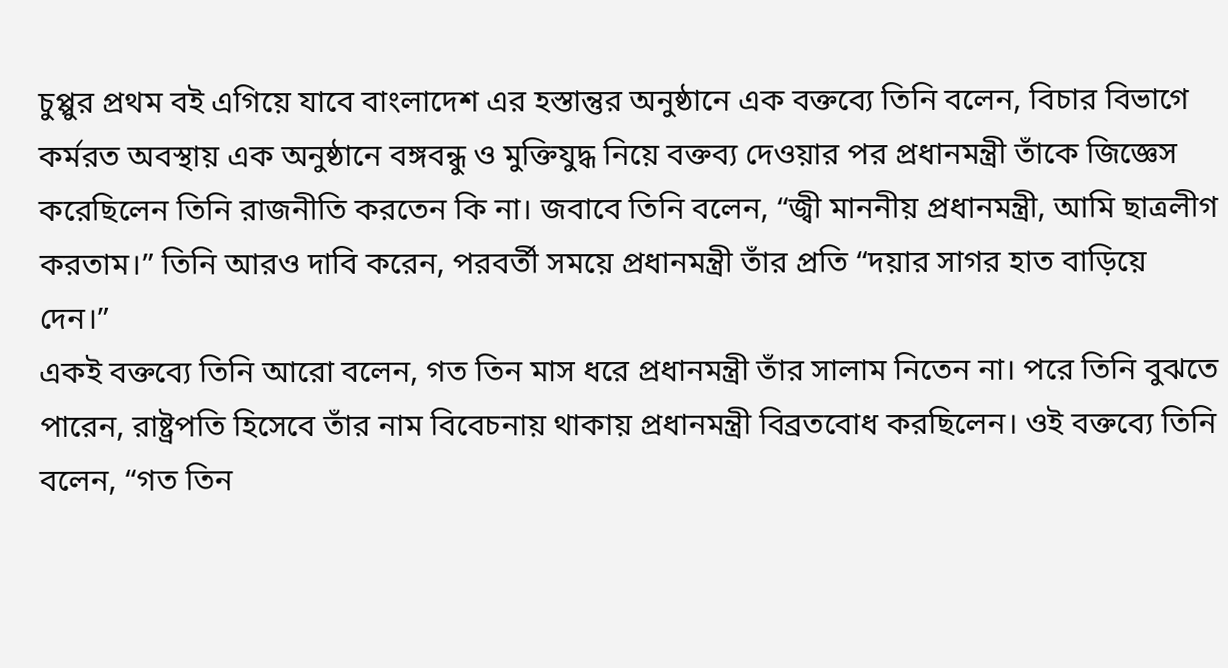চুপ্পুর প্রথম বই এগিয়ে যাবে বাংলাদেশ এর হস্তান্তুর অনুষ্ঠানে এক বক্তব্যে তিনি বলেন, বিচার বিভাগে কর্মরত অবস্থায় এক অনুষ্ঠানে বঙ্গবন্ধু ও মুক্তিযুদ্ধ নিয়ে বক্তব্য দেওয়ার পর প্রধানমন্ত্রী তাঁকে জিজ্ঞেস করেছিলেন তিনি রাজনীতি করতেন কি না। জবাবে তিনি বলেন, “জ্বী মাননীয় প্রধানমন্ত্রী, আমি ছাত্রলীগ করতাম।” তিনি আরও দাবি করেন, পরবর্তী সময়ে প্রধানমন্ত্রী তাঁর প্রতি “দয়ার সাগর হাত বাড়িয়ে দেন।”
একই বক্তব্যে তিনি আরো বলেন, গত তিন মাস ধরে প্রধানমন্ত্রী তাঁর সালাম নিতেন না। পরে তিনি বুঝতে পারেন, রাষ্ট্রপতি হিসেবে তাঁর নাম বিবেচনায় থাকায় প্রধানমন্ত্রী বিব্রতবোধ করছিলেন। ওই বক্তব্যে তিনি বলেন, “গত তিন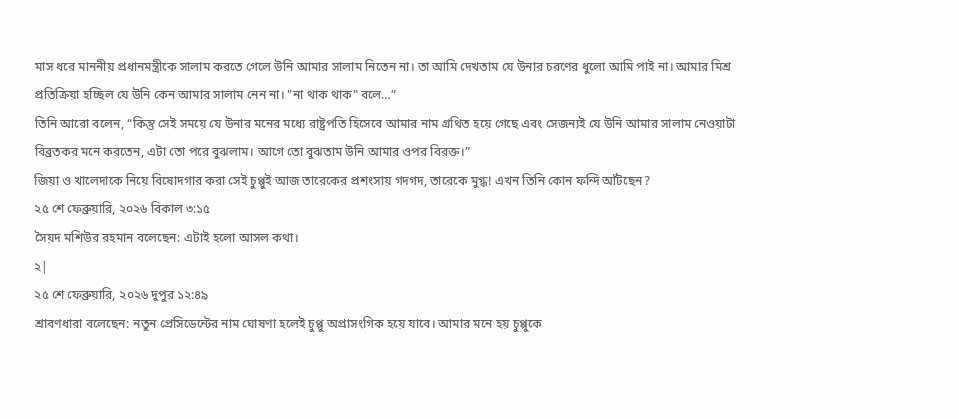মাস ধরে মাননীয় প্রধানমন্ত্রীকে সালাম করতে গেলে উনি আমার সালাম নিতেন না। তা আমি দেখতাম যে উনার চরণের ধুলো আমি পাই না। আমার মিশ্র প্রতিক্রিয়া হচ্ছিল যে উনি কেন আমার সালাম নেন না। "না থাক থাক" বলে…”
তিনি আরো বলেন, “কিন্তু সেই সময়ে যে উনার মনের মধ্যে রাষ্ট্রপতি হিসেবে আমার নাম গ্রথিত হয়ে গেছে এবং সেজন্যই যে উনি আমার সালাম নেওয়াটা বিব্রতকর মনে করতেন, এটা তো পরে বুঝলাম। আগে তো বুঝতাম উনি আমার ওপর বিরক্ত।”
জিয়া ও খালেদাকে নিয়ে বিষোদগার করা সেই চুপ্পুই আজ তারেকের প্রশংসায় গদগদ, তারেকে মুগ্ধ! এখন তিনি কোন ফন্দি আঁটছেন?
২৫ শে ফেব্রুয়ারি, ২০২৬ বিকাল ৩:১৫
সৈয়দ মশিউর রহমান বলেছেন: এটাই হলো আসল কথা।
২|
২৫ শে ফেব্রুয়ারি, ২০২৬ দুপুর ১২:৪৯
শ্রাবণধারা বলেছেন: নতুন প্রেসিডেন্টের নাম ঘোষণা হলেই চুপ্পু অপ্রাসংগিক হয়ে যাবে। আমার মনে হয় চুপ্পুকে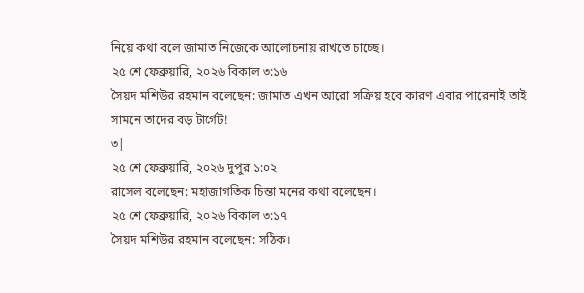নিয়ে কথা বলে জামাত নিজেকে আলোচনায় রাখতে চাচ্ছে।
২৫ শে ফেব্রুয়ারি, ২০২৬ বিকাল ৩:১৬
সৈয়দ মশিউর রহমান বলেছেন: জামাত এখন আরো সক্রিয় হবে কারণ এবার পারেনাই তাই সামনে তাদের বড় টার্গেট!
৩|
২৫ শে ফেব্রুয়ারি, ২০২৬ দুপুর ১:০২
রাসেল বলেছেন: মহাজাগতিক চিন্তা মনের কথা বলেছেন।
২৫ শে ফেব্রুয়ারি, ২০২৬ বিকাল ৩:১৭
সৈয়দ মশিউর রহমান বলেছেন: সঠিক।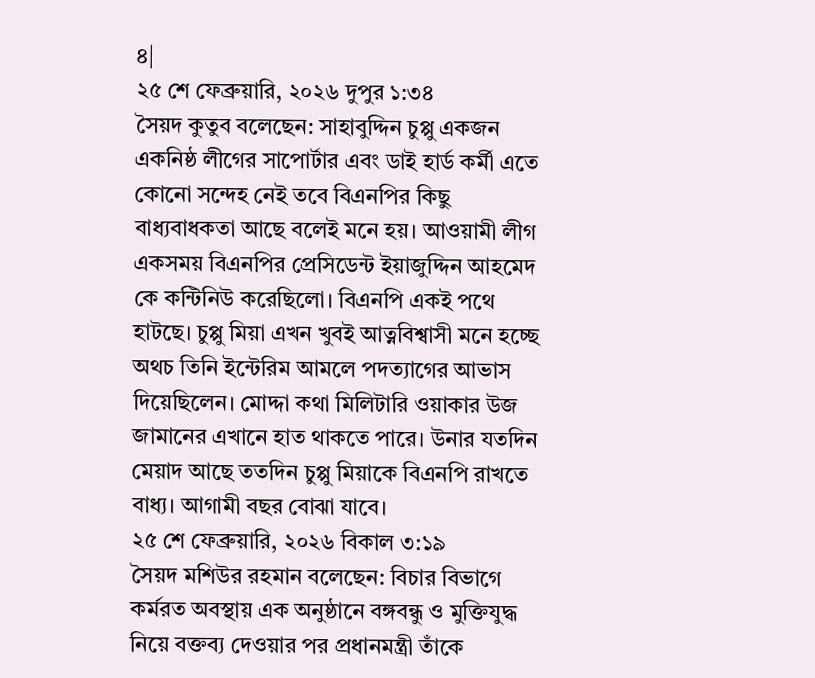৪|
২৫ শে ফেব্রুয়ারি, ২০২৬ দুপুর ১:৩৪
সৈয়দ কুতুব বলেছেন: সাহাবুদ্দিন চুপ্পু একজন একনিষ্ঠ লীগের সাপোর্টার এবং ডাই হার্ড কর্মী এতে কোনো সন্দেহ নেই তবে বিএনপির কিছু বাধ্যবাধকতা আছে বলেই মনে হয়। আওয়ামী লীগ একসময় বিএনপির প্রেসিডেন্ট ইয়াজুদ্দিন আহমেদ কে কন্টিনিউ করেছিলো। বিএনপি একই পথে হাটছে। চুপ্পু মিয়া এখন খুবই আত্নবিশ্বাসী মনে হচ্ছে অথচ তিনি ইন্টেরিম আমলে পদত্যাগের আভাস দিয়েছিলেন। মোদ্দা কথা মিলিটারি ওয়াকার উজ জামানের এখানে হাত থাকতে পারে। উনার যতদিন মেয়াদ আছে ততদিন চুপ্পু মিয়াকে বিএনপি রাখতে বাধ্য। আগামী বছর বোঝা যাবে।
২৫ শে ফেব্রুয়ারি, ২০২৬ বিকাল ৩:১৯
সৈয়দ মশিউর রহমান বলেছেন: বিচার বিভাগে কর্মরত অবস্থায় এক অনুষ্ঠানে বঙ্গবন্ধু ও মুক্তিযুদ্ধ নিয়ে বক্তব্য দেওয়ার পর প্রধানমন্ত্রী তাঁকে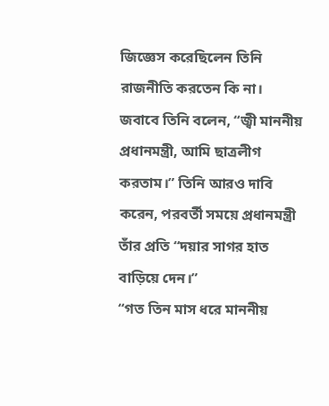জিজ্ঞেস করেছিলেন তিনি রাজনীতি করতেন কি না। জবাবে তিনি বলেন, “জ্বী মাননীয় প্রধানমন্ত্রী, আমি ছাত্রলীগ করতাম।” তিনি আরও দাবি করেন, পরবর্তী সময়ে প্রধানমন্ত্রী তাঁর প্রতি “দয়ার সাগর হাত বাড়িয়ে দেন।”
“গত তিন মাস ধরে মাননীয়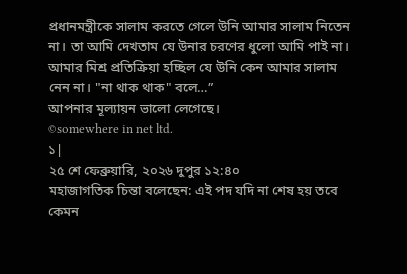প্রধানমন্ত্রীকে সালাম করতে গেলে উনি আমার সালাম নিতেন না। তা আমি দেখতাম যে উনার চরণের ধুলো আমি পাই না। আমার মিশ্র প্রতিক্রিয়া হচ্ছিল যে উনি কেন আমার সালাম নেন না। "না থাক থাক" বলে…”
আপনার মূল্যায়ন ভালো লেগেছে।
©somewhere in net ltd.
১|
২৫ শে ফেব্রুয়ারি, ২০২৬ দুপুর ১২:৪০
মহাজাগতিক চিন্তা বলেছেন: এই পদ যদি না শেষ হয় তবে কেমন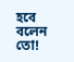হবে বলেন তো!